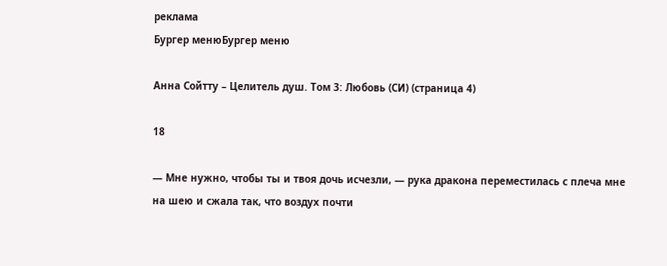реклама
Бургер менюБургер меню

Анна Сойтту – Целитель душ. Том 3: Любовь (СИ) (страница 4)

18

— Мне нужно, чтобы ты и твоя дочь исчезли, — рука дракона переместилась с плеча мне на шею и сжала так, что воздух почти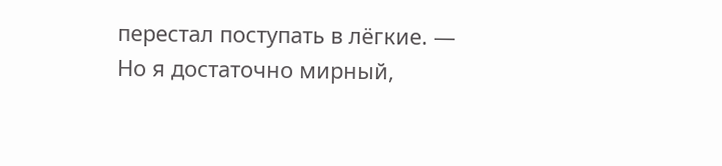перестал поступать в лёгкие. — Но я достаточно мирный,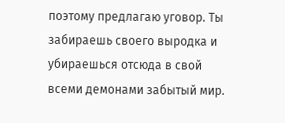поэтому предлагаю уговор. Ты забираешь своего выродка и убираешься отсюда в свой всеми демонами забытый мир.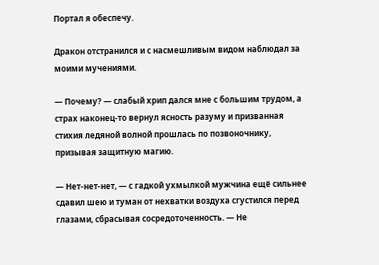Портал я обеспечу.

Дракон отстранился и с насмешливым видом наблюдал за моими мучениями.

— Почему? — слабый хрип дался мне с большим трудом, а страх наконец-то вернул ясность разуму и призванная стихия ледяной волной прошлась по позвоночнику, призывая защитную магию.

— Нет-нет-нет, — с гадкой ухмылкой мужчина ещё сильнее сдавил шею и туман от нехватки воздуха сгустился перед глазами, сбрасывая сосредоточенность. — Не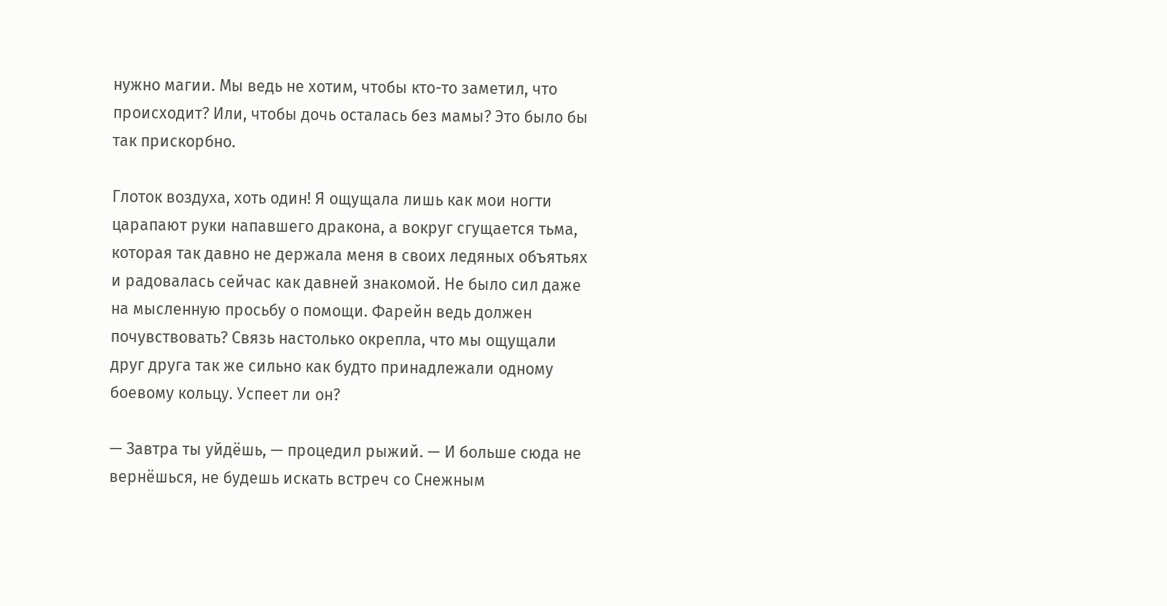нужно магии. Мы ведь не хотим, чтобы кто-то заметил, что происходит? Или, чтобы дочь осталась без мамы? Это было бы так прискорбно.

Глоток воздуха, хоть один! Я ощущала лишь как мои ногти царапают руки напавшего дракона, а вокруг сгущается тьма, которая так давно не держала меня в своих ледяных объятьях и радовалась сейчас как давней знакомой. Не было сил даже на мысленную просьбу о помощи. Фарейн ведь должен почувствовать? Связь настолько окрепла, что мы ощущали друг друга так же сильно как будто принадлежали одному боевому кольцу. Успеет ли он?

— Завтра ты уйдёшь, — процедил рыжий. — И больше сюда не вернёшься, не будешь искать встреч со Снежным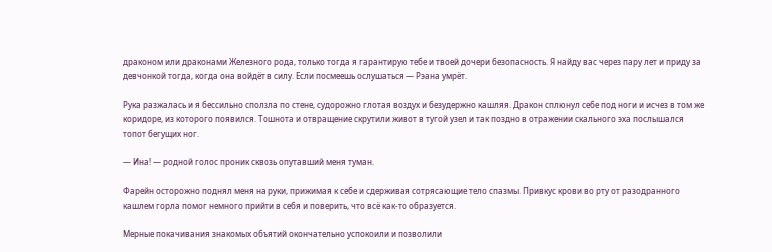драконом или драконами Железного рода, только тогда я гарантирую тебе и твоей дочери безопасность. Я найду вас через пару лет и приду за девчонкой тогда, когда она войдёт в силу. Если посмеешь ослушаться — Рэана умрёт.

Рука разжалась и я бессильно сползла по стене, судорожно глотая воздух и безудержно кашляя. Дракон сплюнул себе под ноги и исчез в том же коридоре, из которого появился. Тошнота и отвращение скрутили живот в тугой узел и так поздно в отражении скального эха послышался топот бегущих ног.

— Ина! — родной голос проник сквозь опутавший меня туман.

Фарейн осторожно поднял меня на руки, прижимая к себе и сдерживая сотрясающие тело спазмы. Привкус крови во рту от разодранного кашлем горла помог немного прийти в себя и поверить, что всё как-то образуется.

Мерные покачивания знакомых объятий окончательно успокоили и позволили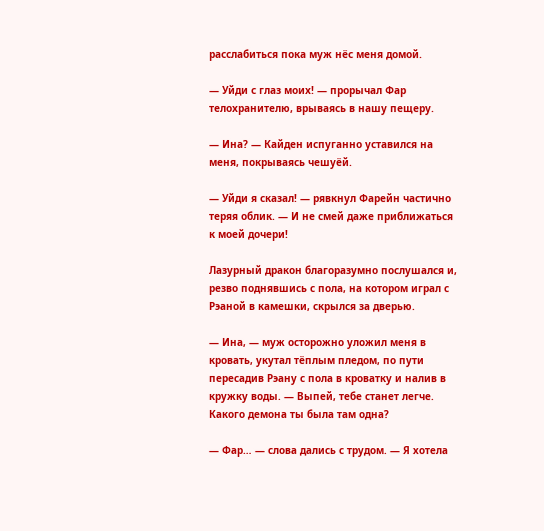расслабиться пока муж нёс меня домой.

— Уйди с глаз моих! — прорычал Фар телохранителю, врываясь в нашу пещеру.

— Ина? — Кайден испуганно уставился на меня, покрываясь чешуёй.

— Уйди я сказал! — рявкнул Фарейн частично теряя облик. — И не смей даже приближаться к моей дочери!

Лазурный дракон благоразумно послушался и, резво поднявшись с пола, на котором играл с Рэаной в камешки, скрылся за дверью.

— Ина, — муж осторожно уложил меня в кровать, укутал тёплым пледом, по пути пересадив Рэану с пола в кроватку и налив в кружку воды. — Выпей, тебе станет легче. Какого демона ты была там одна?

— Фар… — слова дались с трудом. — Я хотела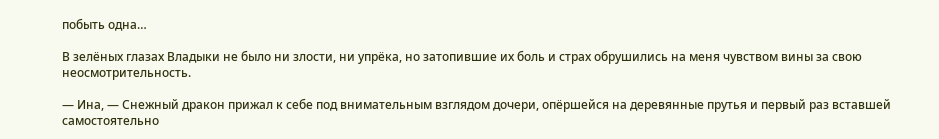побыть одна…

В зелёных глазах Владыки не было ни злости, ни упрёка, но затопившие их боль и страх обрушились на меня чувством вины за свою неосмотрительность.

— Ина, — Снежный дракон прижал к себе под внимательным взглядом дочери, опёршейся на деревянные прутья и первый раз вставшей самостоятельно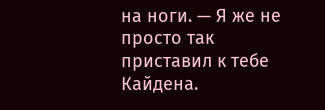на ноги. — Я же не просто так приставил к тебе Кайдена.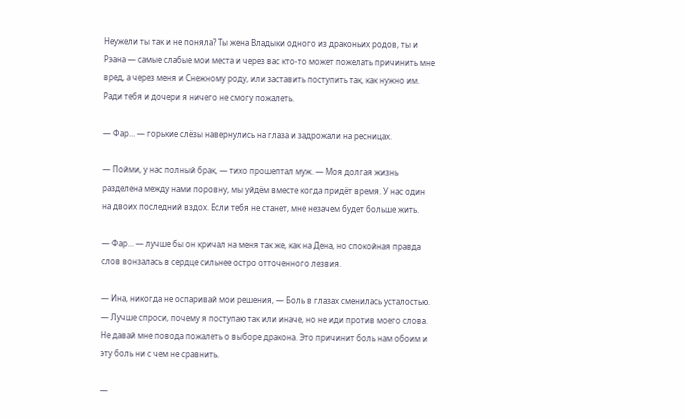Неужели ты так и не поняла? Ты жена Владыки одного из драконьих родов, ты и Рэана — самые слабые мои места и через вас кто-то может пожелать причинить мне вред, а через меня и Снежному роду, или заставить поступить так, как нужно им. Ради тебя и дочери я ничего не смогу пожалеть.

— Фар… — горькие слёзы навернулись на глаза и задрожали на ресницах.

— Пойми, у нас полный брак, — тихо прошептал муж. — Моя долгая жизнь разделена между нами поровну, мы уйдём вместе когда придёт время. У нас один на двоих последний вздох. Если тебя не станет, мне незачем будет больше жить.

— Фар… — лучше бы он кричал на меня так же, как на Дена, но спокойная правда слов вонзалась в сердце сильнее остро отточенного лезвия.

— Ина, никогда не оспаривай мои решения, — Боль в глазах сменилась усталостью. — Лучше спроси, почему я поступаю так или иначе, но не иди против моего слова. Не давай мне повода пожалеть о выборе дракона. Это причинит боль нам обоим и эту боль ни с чем не сравнить.

—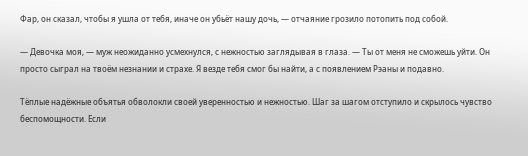Фар, он сказал, чтобы я ушла от тебя, иначе он убьёт нашу дочь, — отчаяние грозило потопить под собой.

— Девочка моя, — муж неожиданно усмехнулся, с нежностью заглядывая в глаза. — Ты от меня не сможешь уйти. Он просто сыграл на твоём незнании и страхе. Я везде тебя смог бы найти, а с появлением Рэаны и подавно.

Тёплые надёжные объятья обволокли своей уверенностью и нежностью. Шаг за шагом отступило и скрылось чувство беспомощности. Если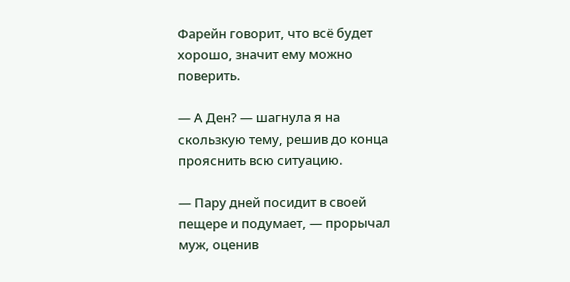Фарейн говорит, что всё будет хорошо, значит ему можно поверить.

— А Ден? — шагнула я на скользкую тему, решив до конца прояснить всю ситуацию.

— Пару дней посидит в своей пещере и подумает, — прорычал муж, оценив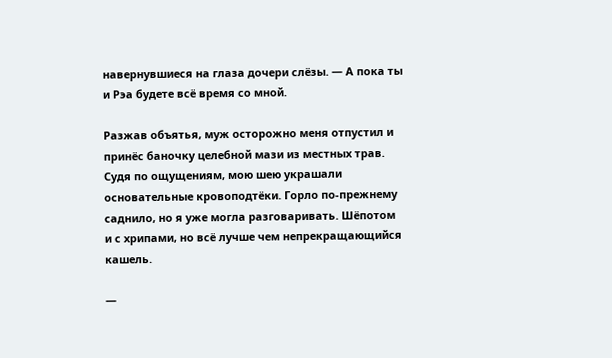навернувшиеся на глаза дочери слёзы. — А пока ты и Рэа будете всё время со мной.

Разжав объятья, муж осторожно меня отпустил и принёс баночку целебной мази из местных трав. Судя по ощущениям, мою шею украшали основательные кровоподтёки. Горло по-прежнему саднило, но я уже могла разговаривать. Шёпотом и с хрипами, но всё лучше чем непрекращающийся кашель.

—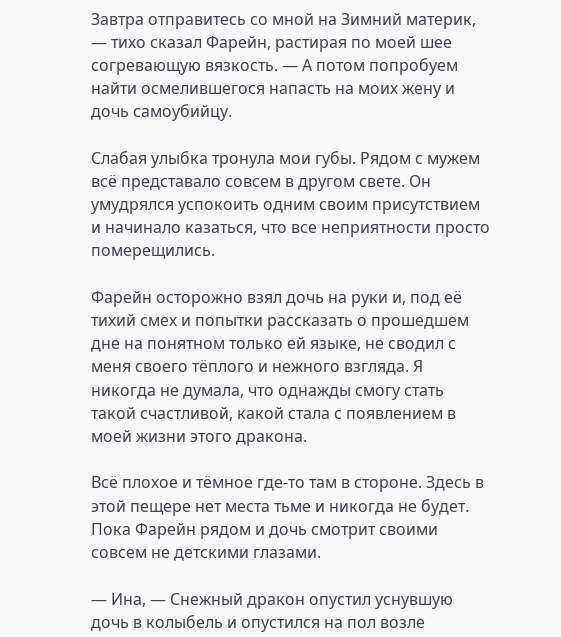Завтра отправитесь со мной на Зимний материк, — тихо сказал Фарейн, растирая по моей шее согревающую вязкость. — А потом попробуем найти осмелившегося напасть на моих жену и дочь самоубийцу.

Слабая улыбка тронула мои губы. Рядом с мужем всё представало совсем в другом свете. Он умудрялся успокоить одним своим присутствием и начинало казаться, что все неприятности просто померещились.

Фарейн осторожно взял дочь на руки и, под её тихий смех и попытки рассказать о прошедшем дне на понятном только ей языке, не сводил с меня своего тёплого и нежного взгляда. Я никогда не думала, что однажды смогу стать такой счастливой, какой стала с появлением в моей жизни этого дракона.

Всё плохое и тёмное где-то там в стороне. Здесь в этой пещере нет места тьме и никогда не будет. Пока Фарейн рядом и дочь смотрит своими совсем не детскими глазами.

— Ина, — Снежный дракон опустил уснувшую дочь в колыбель и опустился на пол возле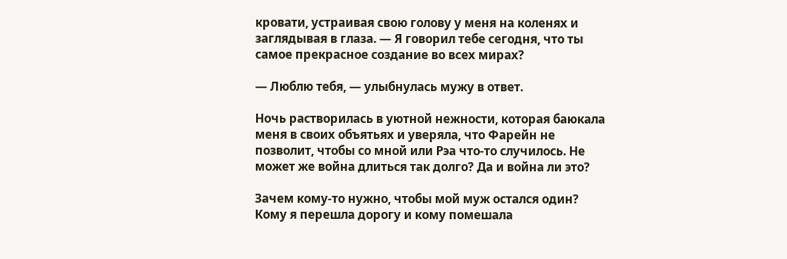кровати, устраивая свою голову у меня на коленях и заглядывая в глаза. — Я говорил тебе сегодня, что ты самое прекрасное создание во всех мирах?

— Люблю тебя, — улыбнулась мужу в ответ.

Ночь растворилась в уютной нежности, которая баюкала меня в своих объятьях и уверяла, что Фарейн не позволит, чтобы со мной или Рэа что-то случилось. Не может же война длиться так долго? Да и война ли это?

Зачем кому-то нужно, чтобы мой муж остался один? Кому я перешла дорогу и кому помешала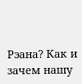Рэана? Как и зачем нашу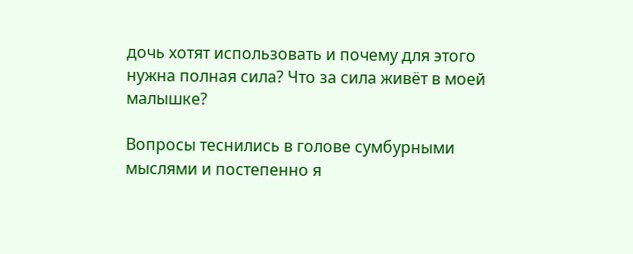дочь хотят использовать и почему для этого нужна полная сила? Что за сила живёт в моей малышке?

Вопросы теснились в голове сумбурными мыслями и постепенно я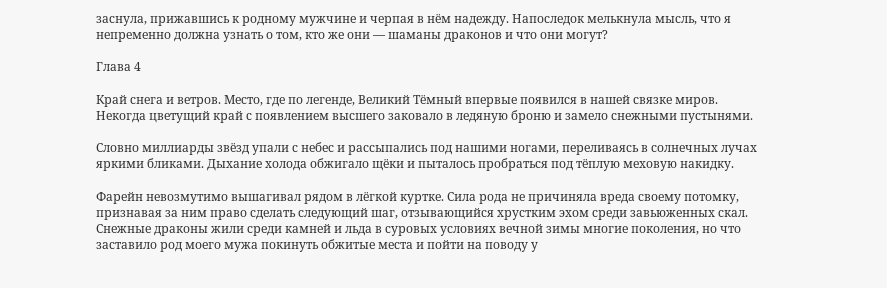заснула, прижавшись к родному мужчине и черпая в нём надежду. Напоследок мелькнула мысль, что я непременно должна узнать о том, кто же они — шаманы драконов и что они могут?

Глава 4

Край снега и ветров. Место, где по легенде, Великий Тёмный впервые появился в нашей связке миров. Некогда цветущий край с появлением высшего заковало в ледяную броню и замело снежными пустынями.

Словно миллиарды звёзд упали с небес и рассыпались под нашими ногами, переливаясь в солнечных лучах яркими бликами. Дыхание холода обжигало щёки и пыталось пробраться под тёплую меховую накидку.

Фарейн невозмутимо вышагивал рядом в лёгкой куртке. Сила рода не причиняла вреда своему потомку, признавая за ним право сделать следующий шаг, отзывающийся хрустким эхом среди завьюженных скал. Снежные драконы жили среди камней и льда в суровых условиях вечной зимы многие поколения, но что заставило род моего мужа покинуть обжитые места и пойти на поводу у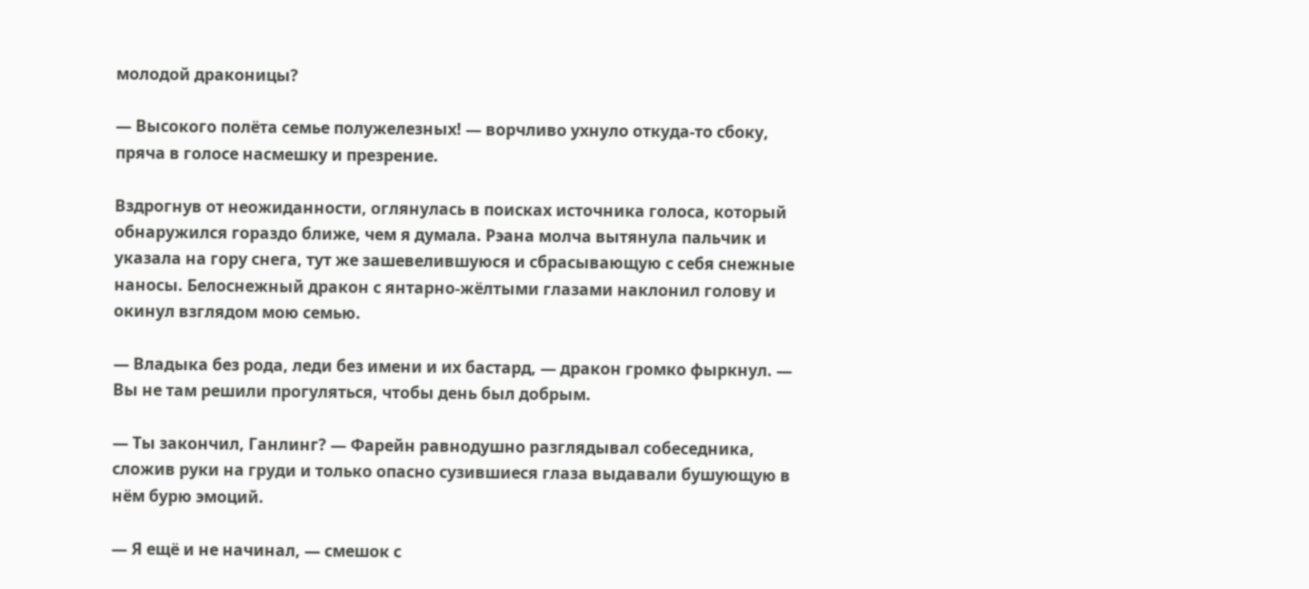молодой драконицы?

— Высокого полёта семье полужелезных! — ворчливо ухнуло откуда-то сбоку, пряча в голосе насмешку и презрение.

Вздрогнув от неожиданности, оглянулась в поисках источника голоса, который обнаружился гораздо ближе, чем я думала. Рэана молча вытянула пальчик и указала на гору снега, тут же зашевелившуюся и сбрасывающую с себя снежные наносы. Белоснежный дракон с янтарно-жёлтыми глазами наклонил голову и окинул взглядом мою семью.

— Владыка без рода, леди без имени и их бастард, — дракон громко фыркнул. — Вы не там решили прогуляться, чтобы день был добрым.

— Ты закончил, Ганлинг? — Фарейн равнодушно разглядывал собеседника, сложив руки на груди и только опасно сузившиеся глаза выдавали бушующую в нём бурю эмоций.

— Я ещё и не начинал, — смешок с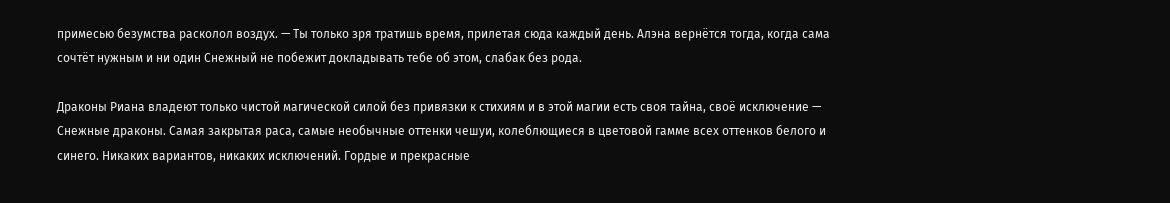примесью безумства расколол воздух. — Ты только зря тратишь время, прилетая сюда каждый день. Алэна вернётся тогда, когда сама сочтёт нужным и ни один Снежный не побежит докладывать тебе об этом, слабак без рода.

Драконы Риана владеют только чистой магической силой без привязки к стихиям и в этой магии есть своя тайна, своё исключение — Снежные драконы. Самая закрытая раса, самые необычные оттенки чешуи, колеблющиеся в цветовой гамме всех оттенков белого и синего. Никаких вариантов, никаких исключений. Гордые и прекрасные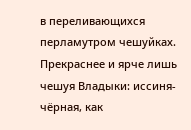в переливающихся перламутром чешуйках. Прекраснее и ярче лишь чешуя Владыки: иссиня-чёрная, как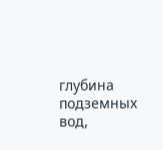глубина подземных вод,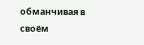обманчивая в своём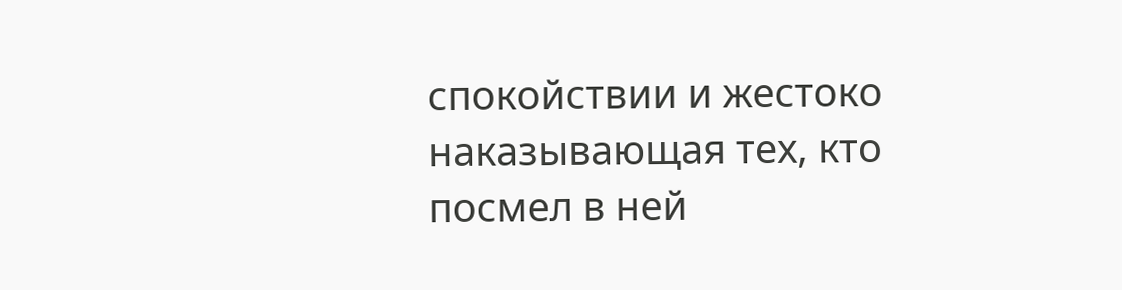спокойствии и жестоко наказывающая тех, кто посмел в ней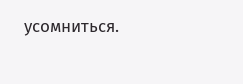усомниться.